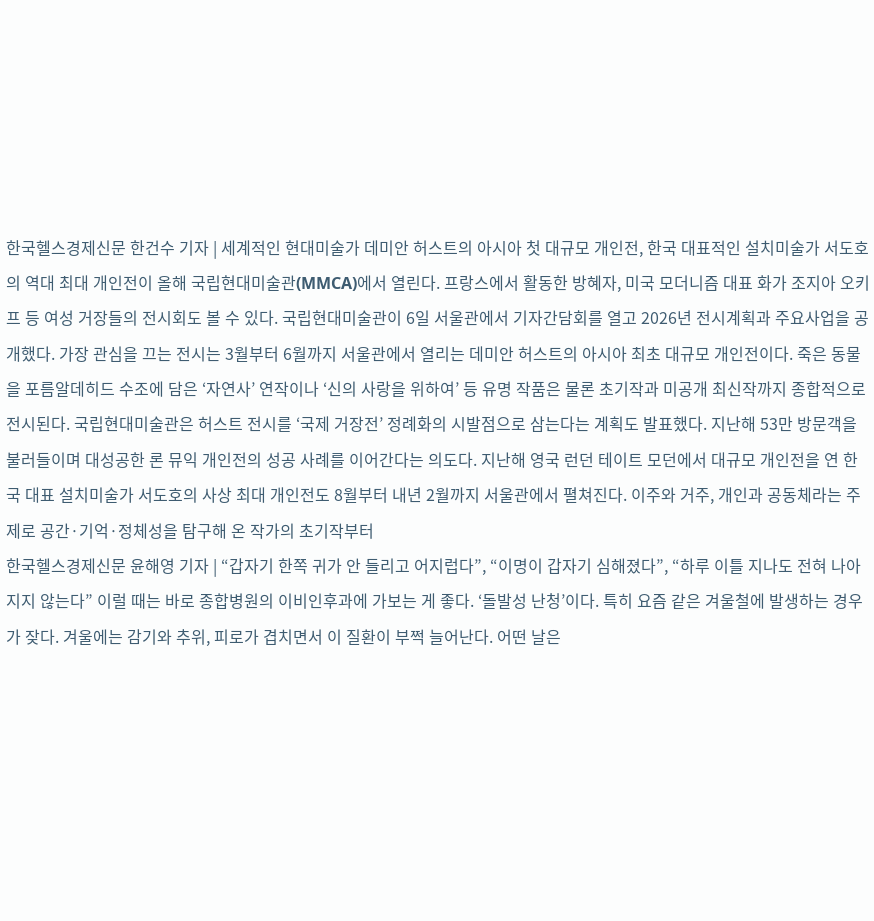한국헬스경제신문 한건수 기자 | 세계적인 현대미술가 데미안 허스트의 아시아 첫 대규모 개인전, 한국 대표적인 설치미술가 서도호의 역대 최대 개인전이 올해 국립현대미술관(MMCA)에서 열린다. 프랑스에서 활동한 방혜자, 미국 모더니즘 대표 화가 조지아 오키프 등 여성 거장들의 전시회도 볼 수 있다. 국립현대미술관이 6일 서울관에서 기자간담회를 열고 2026년 전시계획과 주요사업을 공개했다. 가장 관심을 끄는 전시는 3월부터 6월까지 서울관에서 열리는 데미안 허스트의 아시아 최초 대규모 개인전이다. 죽은 동물을 포름알데히드 수조에 담은 ‘자연사’ 연작이나 ‘신의 사랑을 위하여’ 등 유명 작품은 물론 초기작과 미공개 최신작까지 종합적으로 전시된다. 국립현대미술관은 허스트 전시를 ‘국제 거장전’ 정례화의 시발점으로 삼는다는 계획도 발표했다. 지난해 53만 방문객을 불러들이며 대성공한 론 뮤익 개인전의 성공 사례를 이어간다는 의도다. 지난해 영국 런던 테이트 모던에서 대규모 개인전을 연 한국 대표 설치미술가 서도호의 사상 최대 개인전도 8월부터 내년 2월까지 서울관에서 펼쳐진다. 이주와 거주, 개인과 공동체라는 주제로 공간·기억·정체성을 탐구해 온 작가의 초기작부터
한국헬스경제신문 윤해영 기자 | “갑자기 한쪽 귀가 안 들리고 어지럽다”, “이명이 갑자기 심해졌다”, “하루 이틀 지나도 전혀 나아지지 않는다” 이럴 때는 바로 종합병원의 이비인후과에 가보는 게 좋다. ‘돌발성 난청’이다. 특히 요즘 같은 겨울철에 발생하는 경우가 잦다. 겨울에는 감기와 추위, 피로가 겹치면서 이 질환이 부쩍 늘어난다. 어떤 날은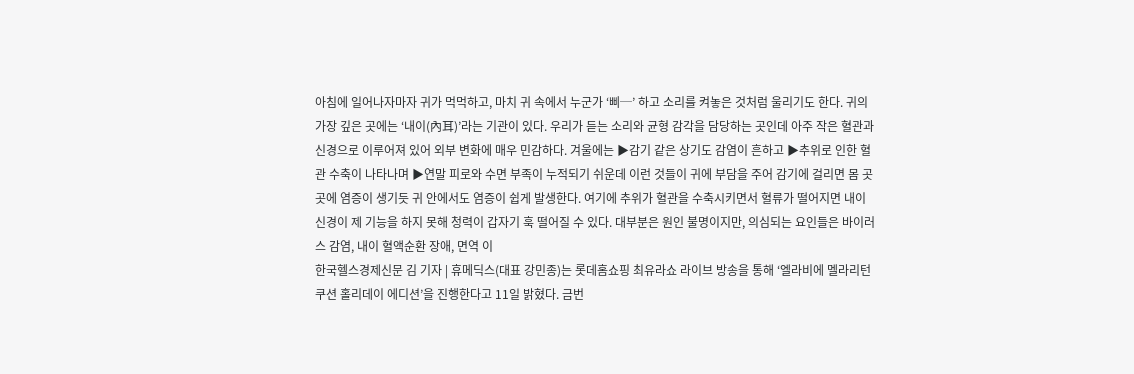아침에 일어나자마자 귀가 먹먹하고, 마치 귀 속에서 누군가 ‘삐─’ 하고 소리를 켜놓은 것처럼 울리기도 한다. 귀의 가장 깊은 곳에는 ‘내이(內耳)’라는 기관이 있다. 우리가 듣는 소리와 균형 감각을 담당하는 곳인데 아주 작은 혈관과 신경으로 이루어져 있어 외부 변화에 매우 민감하다. 겨울에는 ▶감기 같은 상기도 감염이 흔하고 ▶추위로 인한 혈관 수축이 나타나며 ▶연말 피로와 수면 부족이 누적되기 쉬운데 이런 것들이 귀에 부담을 주어 감기에 걸리면 몸 곳곳에 염증이 생기듯 귀 안에서도 염증이 쉽게 발생한다. 여기에 추위가 혈관을 수축시키면서 혈류가 떨어지면 내이 신경이 제 기능을 하지 못해 청력이 갑자기 훅 떨어질 수 있다. 대부분은 원인 불명이지만, 의심되는 요인들은 바이러스 감염, 내이 혈액순환 장애, 면역 이
한국헬스경제신문 김 기자 | 휴메딕스(대표 강민종)는 롯데홈쇼핑 최유라쇼 라이브 방송을 통해 ‘엘라비에 멜라리턴 쿠션 홀리데이 에디션’을 진행한다고 11일 밝혔다. 금번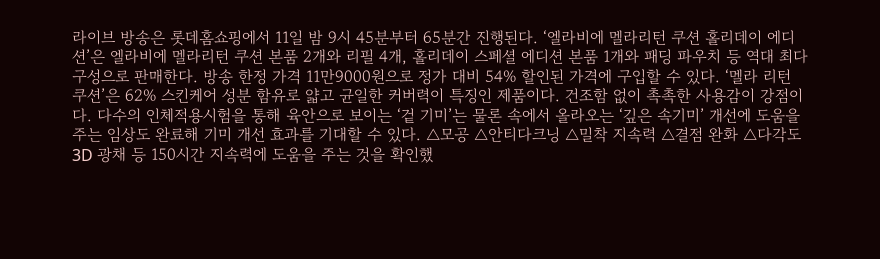라이브 방송은 롯데홈쇼핑에서 11일 밤 9시 45분부터 65분간 진행된다. ‘엘라비에 멜라리턴 쿠션 홀리데이 에디션’은 엘라비에 멜라리턴 쿠션 본품 2개와 리필 4개, 홀리데이 스페셜 에디션 본품 1개와 패딩 파우치 등 역대 최다 구성으로 판매한다. 방송 한정 가격 11만9000원으로 정가 대비 54% 할인된 가격에 구입할 수 있다. ‘멜라 리턴 쿠션’은 62% 스킨케어 성분 함유로 얇고 균일한 커버력이 특징인 제품이다. 건조함 없이 촉촉한 사용감이 강점이다. 다수의 인체적용시험을 통해 육안으로 보이는 ‘겉 기미’는 물론 속에서 올라오는 ‘깊은 속기미’ 개선에 도움을 주는 임상도 완료해 기미 개선 효과를 기대할 수 있다. △모공 △안티다크닝 △밀착 지속력 △결점 완화 △다각도 3D 광채 등 150시간 지속력에 도움을 주는 것을 확인했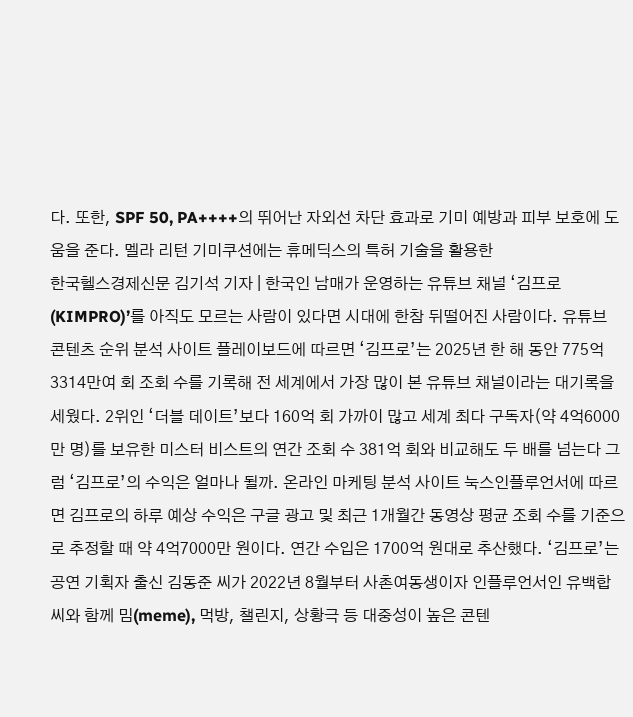다. 또한, SPF 50, PA++++의 뛰어난 자외선 차단 효과로 기미 예방과 피부 보호에 도움을 준다. 멜라 리턴 기미쿠션에는 휴메딕스의 특허 기술을 활용한
한국헬스경제신문 김기석 기자 | 한국인 남매가 운영하는 유튜브 채널 ‘김프로(KIMPRO)’를 아직도 모르는 사람이 있다면 시대에 한참 뒤떨어진 사람이다. 유튜브 콘텐츠 순위 분석 사이트 플레이보드에 따르면 ‘김프로’는 2025년 한 해 동안 775억3314만여 회 조회 수를 기록해 전 세계에서 가장 많이 본 유튜브 채널이라는 대기록을 세웠다. 2위인 ‘더블 데이트’보다 160억 회 가까이 많고 세계 최다 구독자(약 4억6000만 명)를 보유한 미스터 비스트의 연간 조회 수 381억 회와 비교해도 두 배를 넘는다 그럼 ‘김프로’의 수익은 얼마나 될까. 온라인 마케팅 분석 사이트 눅스인플루언서에 따르면 김프로의 하루 예상 수익은 구글 광고 및 최근 1개월간 동영상 평균 조회 수를 기준으로 추정할 때 약 4억7000만 원이다. 연간 수입은 1700억 원대로 추산했다. ‘김프로’는 공연 기획자 출신 김동준 씨가 2022년 8월부터 사촌여동생이자 인플루언서인 유백합 씨와 함께 밈(meme), 먹방, 챌린지, 상황극 등 대중성이 높은 콘텐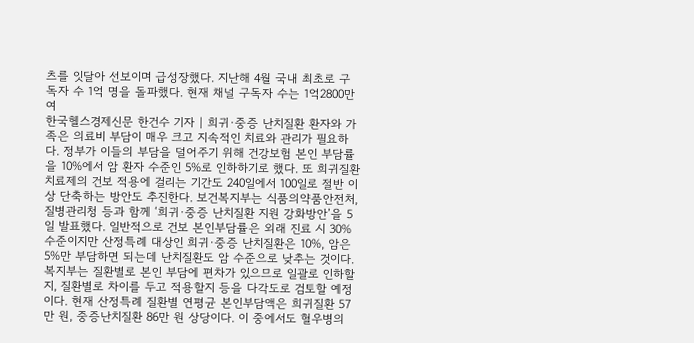츠를 잇달아 선보이며 급성장했다. 지난해 4월 국내 최초로 구독자 수 1억 명을 돌파했다. 현재 채널 구독자 수는 1억2800만여
한국헬스경제신문 한건수 기자 | 희귀·중증 난치질환 환자와 가족은 의료비 부담이 매우 크고 지속적인 치료와 관리가 필요하다. 정부가 이들의 부담을 덜어주기 위해 건강보험 본인 부담률을 10%에서 암 환자 수준인 5%로 인하하기로 했다. 또 희귀질환 치료제의 건보 적용에 걸리는 기간도 240일에서 100일로 절반 이상 단축하는 방안도 추진한다. 보건복지부는 식품의약품안전처, 질병관리청 등과 함께 ‘희귀·중증 난치질환 지원 강화방안’을 5일 발표했다. 일반적으로 건보 본인부담률은 외래 진료 시 30% 수준이지만 산정특례 대상인 희귀·중증 난치질환은 10%, 암은 5%만 부담하면 되는데 난치질환도 암 수준으로 낮추는 것이다. 복지부는 질환별로 본인 부담에 편차가 있으므로 일괄로 인하할지, 질환별로 차이를 두고 적용할지 등을 다각도로 검토할 예정이다. 현재 산정특례 질환별 연평균 본인부담액은 희귀질환 57만 원, 중증난치질환 86만 원 상당이다. 이 중에서도 혈우병의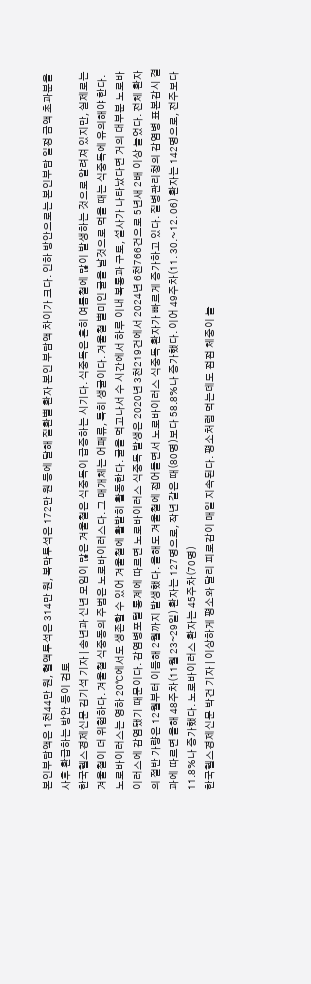본인부담액은 1천44만 원, 혈액투석은 314만 원, 복막투석은 172만 원 등에 달해 질환별 환자 본인 부담액 차이가 크다. 인하 방안으로는 본인부담 일정 금액 초과분을 사후 환급하는 방안 등이 검토
한국헬스경제신문 김기석 기자 | 송년과 신년 모임이 많은 겨울철은 식중독이 급증하는 시기다. 식중독은 흔히 여름철에 많이 발생하는 것으로 알려져 있지만, 실제로는 겨울철이 더 위험하다. 겨울철 식중동의 주범은 노로바이러스다. 그 매개체는 어패류, 특히 생굴이다. 겨울철 별미인 굴을 날것으로 먹을 때는 식중독에 유의해야 한다. 노로바이러스는 영하 20℃에서도 생존할 수 있어 겨울철에 활발히 활동한다. 굴을 먹고나서 수 시간에서 하루 이내 복통과 구토, 설사가 나타났다면 거의 대부분 노로바이러스에 감염됐기 때문이다. 감염병포털 통계에 따르면 노로바이러스 식중독 발생은 2020년 3천219건에서 2024년 6천766건으로 5년새 2배 이상 늘었다. 전체 환자의 절반 가량은 12월부터 이듬해 2월까지 발생했다. 올해도 겨울철에 접어들면서 노로바이러스 식중독 환자가 빠르게 증가하고 있다. 질병관리청의 감염병 표본감시 결과에 따르면 올해 48주차(11월 23∼29일) 환자는 127명으로, 작년 같은 때(80명)보다 58.8%나 증가했다. 이어 49주차(11. 30.~12. 06) 환자는 142명으로, 전주보다 11.8%나 증가했다. 노로바이러스 환자는 45주차(70명)
한국헬스경제신문 박건 기자 | 이상하게 평소와 달리 피로감이 매일 지속된다. 평소처럼 먹는데도 점점 체중이 늘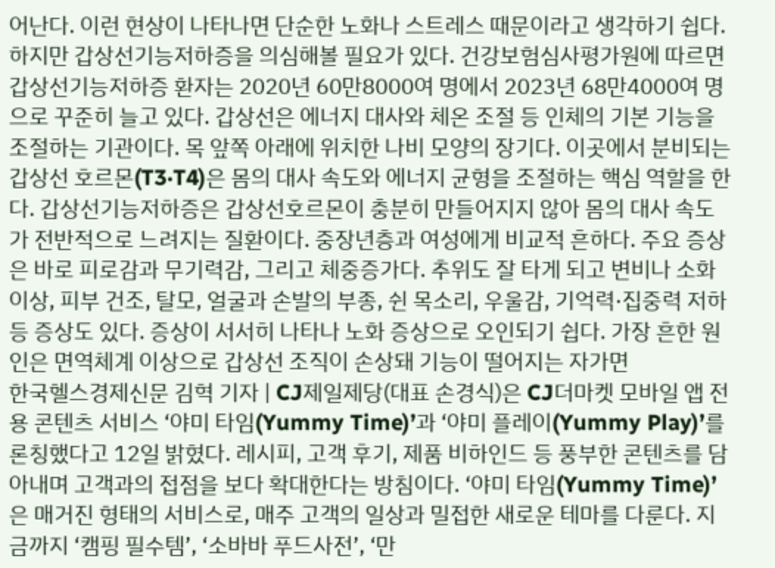어난다. 이런 현상이 나타나면 단순한 노화나 스트레스 때문이라고 생각하기 쉽다. 하지만 갑상선기능저하증을 의심해볼 필요가 있다. 건강보험심사평가원에 따르면 갑상선기능저하증 환자는 2020년 60만8000여 명에서 2023년 68만4000여 명으로 꾸준히 늘고 있다. 갑상선은 에너지 대사와 체온 조절 등 인체의 기본 기능을 조절하는 기관이다. 목 앞쪽 아래에 위치한 나비 모양의 장기다. 이곳에서 분비되는 갑상선 호르몬(T3·T4)은 몸의 대사 속도와 에너지 균형을 조절하는 핵심 역할을 한다. 갑상선기능저하증은 갑상선호르몬이 충분히 만들어지지 않아 몸의 대사 속도가 전반적으로 느려지는 질환이다. 중장년층과 여성에게 비교적 흔하다. 주요 증상은 바로 피로감과 무기력감, 그리고 체중증가다. 추위도 잘 타게 되고 변비나 소화 이상, 피부 건조, 탈모, 얼굴과 손발의 부종, 쉰 목소리, 우울감, 기억력·집중력 저하 등 증상도 있다. 증상이 서서히 나타나 노화 증상으로 오인되기 쉽다. 가장 흔한 원인은 면역체계 이상으로 갑상선 조직이 손상돼 기능이 떨어지는 자가면
한국헬스경제신문 김혁 기자 | CJ제일제당(대표 손경식)은 CJ더마켓 모바일 앱 전용 콘텐츠 서비스 ‘야미 타임(Yummy Time)’과 ‘야미 플레이(Yummy Play)’를 론칭했다고 12일 밝혔다. 레시피, 고객 후기, 제품 비하인드 등 풍부한 콘텐츠를 담아내며 고객과의 접점을 보다 확대한다는 방침이다. ‘야미 타임(Yummy Time)’은 매거진 형태의 서비스로, 매주 고객의 일상과 밀접한 새로운 테마를 다룬다. 지금까지 ‘캠핑 필수템’, ‘소바바 푸드사전’, ‘만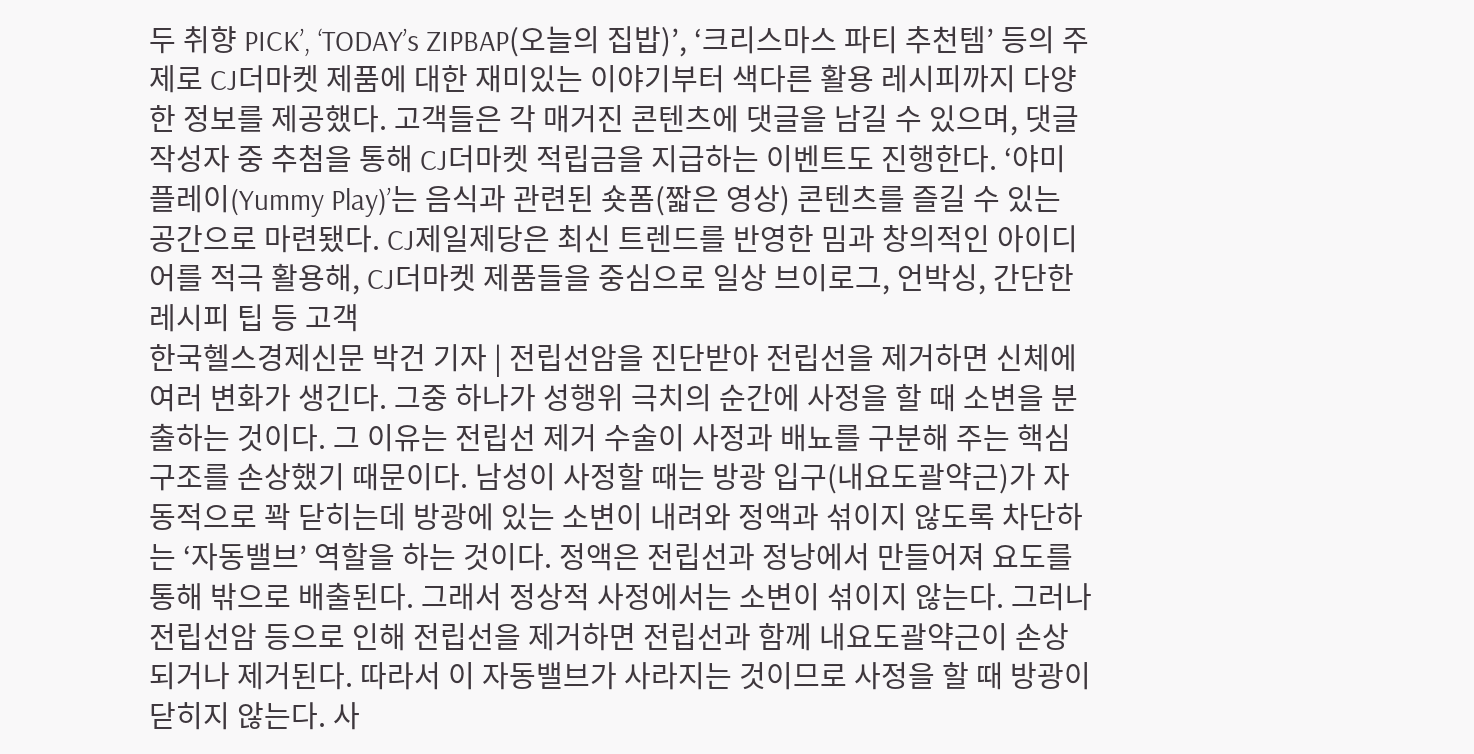두 취향 PICK’, ‘TODAY’s ZIPBAP(오늘의 집밥)’, ‘크리스마스 파티 추천템’ 등의 주제로 CJ더마켓 제품에 대한 재미있는 이야기부터 색다른 활용 레시피까지 다양한 정보를 제공했다. 고객들은 각 매거진 콘텐츠에 댓글을 남길 수 있으며, 댓글 작성자 중 추첨을 통해 CJ더마켓 적립금을 지급하는 이벤트도 진행한다. ‘야미 플레이(Yummy Play)’는 음식과 관련된 숏폼(짧은 영상) 콘텐츠를 즐길 수 있는 공간으로 마련됐다. CJ제일제당은 최신 트렌드를 반영한 밈과 창의적인 아이디어를 적극 활용해, CJ더마켓 제품들을 중심으로 일상 브이로그, 언박싱, 간단한 레시피 팁 등 고객
한국헬스경제신문 박건 기자 | 전립선암을 진단받아 전립선을 제거하면 신체에 여러 변화가 생긴다. 그중 하나가 성행위 극치의 순간에 사정을 할 때 소변을 분출하는 것이다. 그 이유는 전립선 제거 수술이 사정과 배뇨를 구분해 주는 핵심 구조를 손상했기 때문이다. 남성이 사정할 때는 방광 입구(내요도괄약근)가 자동적으로 꽉 닫히는데 방광에 있는 소변이 내려와 정액과 섞이지 않도록 차단하는 ‘자동밸브’ 역할을 하는 것이다. 정액은 전립선과 정낭에서 만들어져 요도를 통해 밖으로 배출된다. 그래서 정상적 사정에서는 소변이 섞이지 않는다. 그러나 전립선암 등으로 인해 전립선을 제거하면 전립선과 함께 내요도괄약근이 손상되거나 제거된다. 따라서 이 자동밸브가 사라지는 것이므로 사정을 할 때 방광이 닫히지 않는다. 사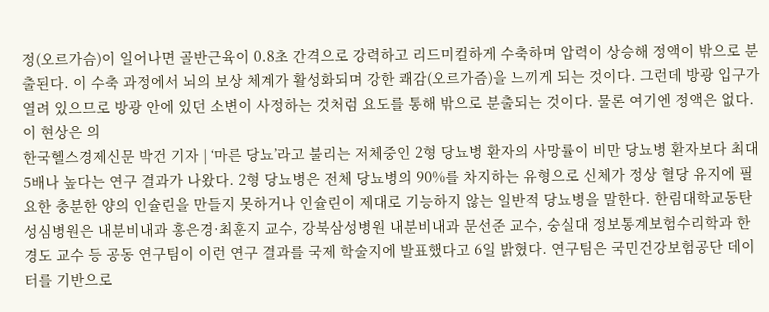정(오르가슴)이 일어나면 골반근육이 0.8초 간격으로 강력하고 리드미컬하게 수축하며 압력이 상승해 정액이 밖으로 분출된다. 이 수축 과정에서 뇌의 보상 체계가 활성화되며 강한 쾌감(오르가즘)을 느끼게 되는 것이다. 그런데 방광 입구가 열려 있으므로 방광 안에 있던 소변이 사정하는 것처럼 요도를 통해 밖으로 분출되는 것이다. 물론 여기엔 정액은 없다. 이 현상은 의
한국헬스경제신문 박건 기자 | ‘마른 당뇨’라고 불리는 저체중인 2형 당뇨병 환자의 사망률이 비만 당뇨병 환자보다 최대 5배나 높다는 연구 결과가 나왔다. 2형 당뇨병은 전체 당뇨병의 90%를 차지하는 유형으로 신체가 정상 혈당 유지에 필요한 충분한 양의 인슐린을 만들지 못하거나 인슐린이 제대로 기능하지 않는 일반적 당뇨병을 말한다. 한림대학교동탄성심병원은 내분비내과 홍은경·최훈지 교수, 강북삼성병원 내분비내과 문선준 교수, 숭실대 정보통계보험수리학과 한경도 교수 등 공동 연구팀이 이런 연구 결과를 국제 학술지에 발표했다고 6일 밝혔다. 연구팀은 국민건강보험공단 데이터를 기반으로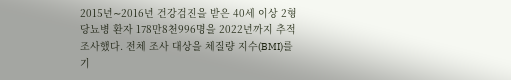2015년∼2016년 건강검진을 받은 40세 이상 2형 당뇨병 환자 178만8천996명을 2022년까지 추적 조사했다. 전체 조사 대상을 체질량 지수(BMI)를 기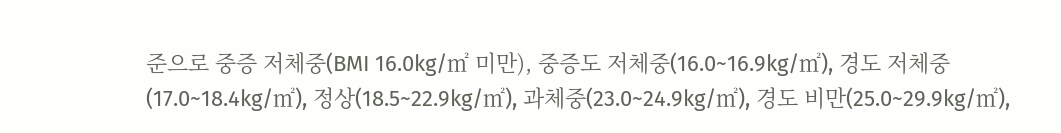준으로 중증 저체중(BMI 16.0kg/㎡ 미만), 중증도 저체중(16.0~16.9kg/㎡), 경도 저체중(17.0~18.4kg/㎡), 정상(18.5~22.9kg/㎡), 과체중(23.0~24.9kg/㎡), 경도 비만(25.0~29.9kg/㎡),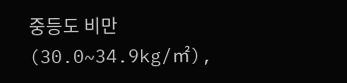중등도 비만(30.0~34.9kg/㎡),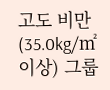고도 비만(35.0kg/㎡ 이상) 그룹